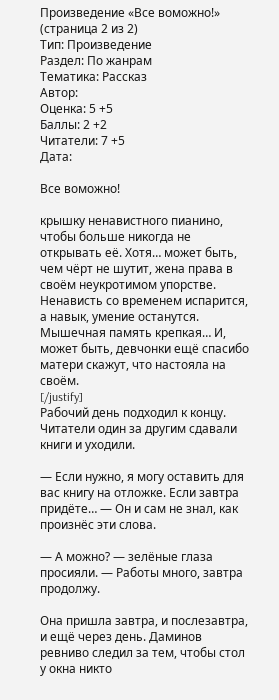Произведение «Все воможно!» (страница 2 из 2)
Тип: Произведение
Раздел: По жанрам
Тематика: Рассказ
Автор:
Оценка: 5 +5
Баллы: 2 +2
Читатели: 7 +5
Дата:

Все воможно!

крышку ненавистного пианино, чтобы больше никогда не открывать её. Хотя… может быть, чем чёрт не шутит, жена права в своём неукротимом упорстве. Ненависть со временем испарится, а навык, умение останутся. Мышечная память крепкая… И, может быть, девчонки ещё спасибо матери скажут, что настояла на своём.
[/justify]
Рабочий день подходил к концу. Читатели один за другим сдавали книги и уходили.

— Если нужно, я могу оставить для вас книгу на отложке. Если завтра придёте… — Он и сам не знал, как произнёс эти слова.

— А можно? — зелёные глаза просияли. — Работы много, завтра продолжу.

Она пришла завтра, и послезавтра, и ещё через день. Даминов ревниво следил за тем, чтобы стол у окна никто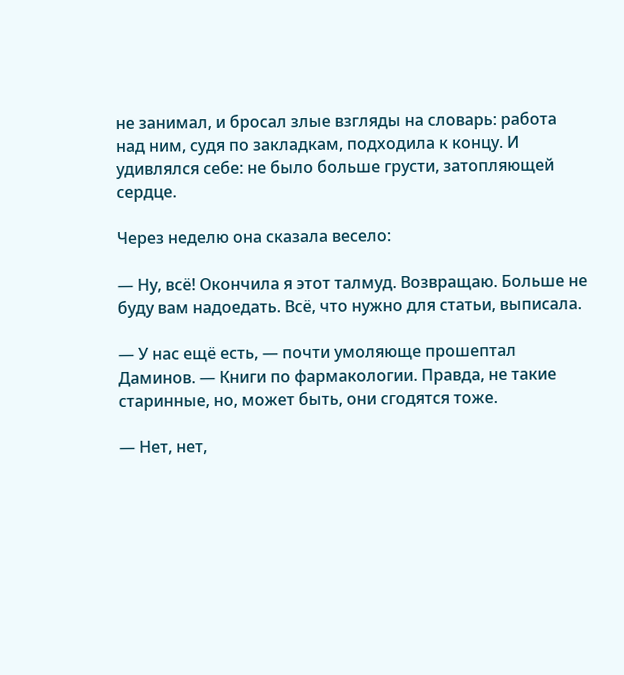не занимал, и бросал злые взгляды на словарь: работа над ним, судя по закладкам, подходила к концу. И удивлялся себе: не было больше грусти, затопляющей сердце.

Через неделю она сказала весело:

— Ну, всё! Окончила я этот талмуд. Возвращаю. Больше не буду вам надоедать. Всё, что нужно для статьи, выписала.

— У нас ещё есть, — почти умоляюще прошептал Даминов. — Книги по фармакологии. Правда, не такие старинные, но, может быть, они сгодятся тоже.

— Нет, нет,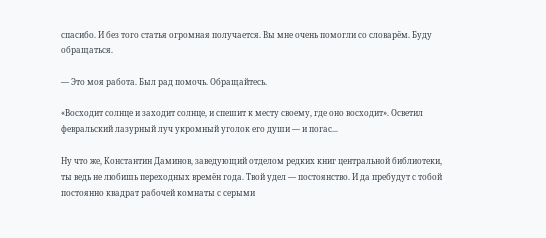спасибо. И без того статья огромная получается. Вы мне очень помогли со словарём. Буду обращаться.

— Это моя работа. Был рад помочь. Обращайтесь.

«Восходит солнце и заходит солнце, и спешит к месту своему, где оно восходит». Осветил февральский лазурный луч укромный уголок его души — и погас...

Ну что же, Константин Даминов, заведующий отделом редких книг центральной библиотеки, ты ведь не любишь переходных времён года. Твой удел — постоянство. И да пребудут с тобой постоянно квадрат рабочей комнаты с серыми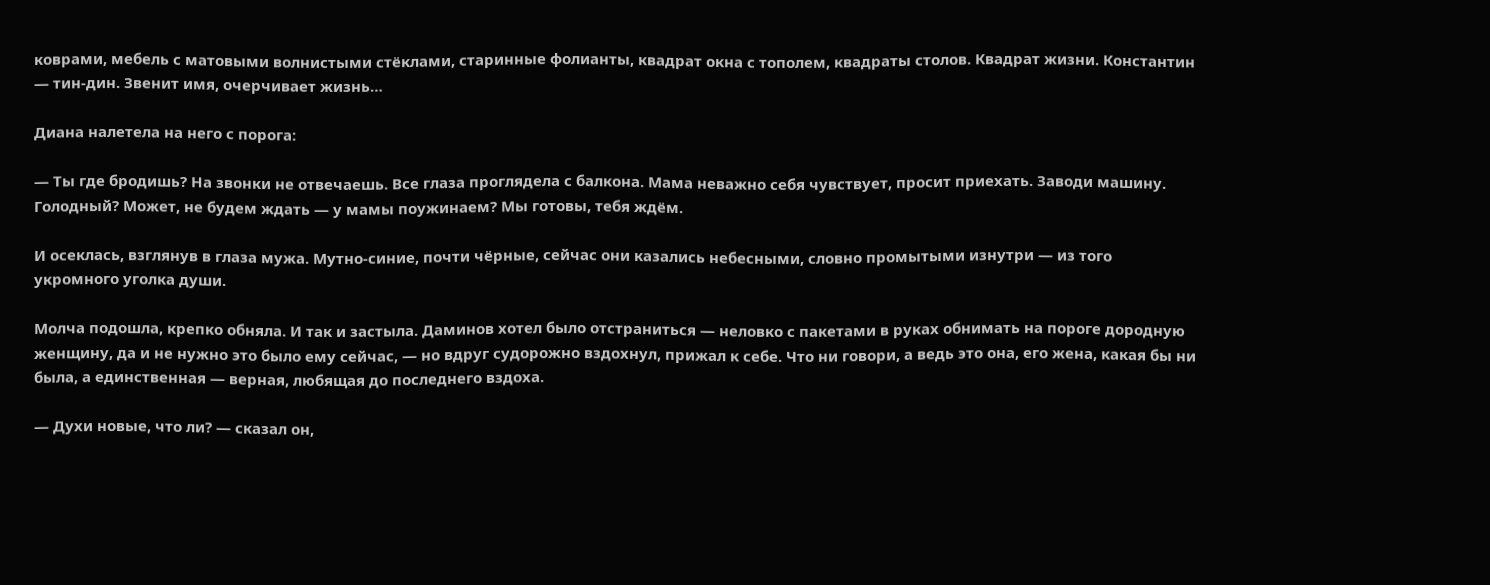коврами, мебель с матовыми волнистыми стёклами, старинные фолианты, квадрат окна с тополем, квадраты столов. Квадрат жизни. Константин — тин-дин. Звенит имя, очерчивает жизнь…

Диана налетела на него с порога:

— Ты где бродишь? На звонки не отвечаешь. Все глаза проглядела с балкона. Мама неважно себя чувствует, просит приехать. Заводи машину. Голодный? Может, не будем ждать — у мамы поужинаем? Мы готовы, тебя ждём.

И осеклась, взглянув в глаза мужа. Мутно-синие, почти чёрные, сейчас они казались небесными, словно промытыми изнутри — из того укромного уголка души.

Молча подошла, крепко обняла. И так и застыла. Даминов хотел было отстраниться — неловко с пакетами в руках обнимать на пороге дородную женщину, да и не нужно это было ему сейчас, — но вдруг судорожно вздохнул, прижал к себе. Что ни говори, а ведь это она, его жена, какая бы ни была, а единственная — верная, любящая до последнего вздоха.

— Духи новые, что ли? — сказал он,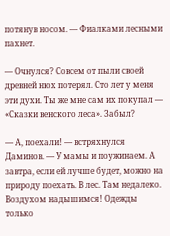потянув носом. — Фиалками лесными пахнет.

— Очнулся? Совсем от пыли своей древней нюх потерял. Сто лет у меня эти духи. Ты же мне сам их покупал — «Сказки венского леса». Забыл?

— А, поехали! — встряхнулся Даминов. — У мамы и поужинаем. А завтра, если ей лучше будет, можно на природу поехать. В лес. Там недалеко. Воздухом надышимся! Одежды только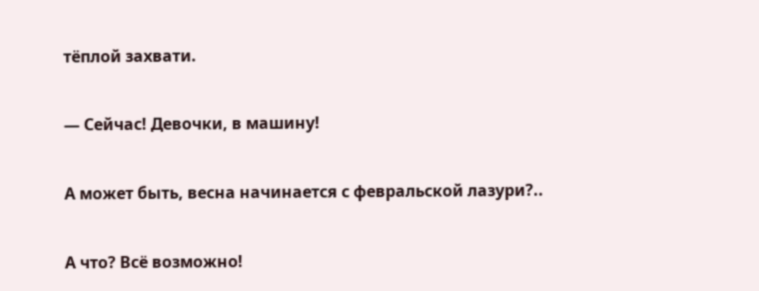тёплой захвати.

— Сейчас! Девочки, в машину!

А может быть, весна начинается с февральской лазури?..

А что? Всё возможно!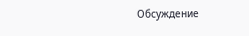Обсуждение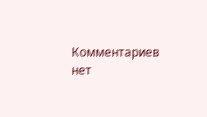Комментариев нет